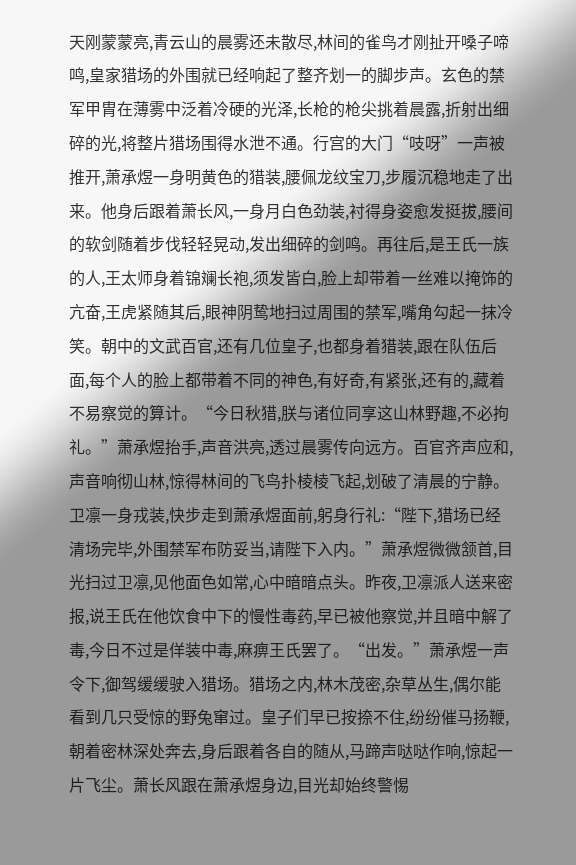天刚蒙蒙亮,青云山的晨雾还未散尽,林间的雀鸟才刚扯开嗓子啼鸣,皇家猎场的外围就已经响起了整齐划一的脚步声。玄色的禁军甲胄在薄雾中泛着冷硬的光泽,长枪的枪尖挑着晨露,折射出细碎的光,将整片猎场围得水泄不通。行宫的大门“吱呀”一声被推开,萧承煜一身明黄色的猎装,腰佩龙纹宝刀,步履沉稳地走了出来。他身后跟着萧长风,一身月白色劲装,衬得身姿愈发挺拔,腰间的软剑随着步伐轻轻晃动,发出细碎的剑鸣。再往后,是王氏一族的人,王太师身着锦斓长袍,须发皆白,脸上却带着一丝难以掩饰的亢奋,王虎紧随其后,眼神阴鸷地扫过周围的禁军,嘴角勾起一抹冷笑。朝中的文武百官,还有几位皇子,也都身着猎装,跟在队伍后面,每个人的脸上都带着不同的神色,有好奇,有紧张,还有的,藏着不易察觉的算计。“今日秋猎,朕与诸位同享这山林野趣,不必拘礼。”萧承煜抬手,声音洪亮,透过晨雾传向远方。百官齐声应和,声音响彻山林,惊得林间的飞鸟扑棱棱飞起,划破了清晨的宁静。卫凛一身戎装,快步走到萧承煜面前,躬身行礼:“陛下,猎场已经清场完毕,外围禁军布防妥当,请陛下入内。”萧承煜微微颔首,目光扫过卫凛,见他面色如常,心中暗暗点头。昨夜,卫凛派人送来密报,说王氏在他饮食中下的慢性毒药,早已被他察觉,并且暗中解了毒,今日不过是佯装中毒,麻痹王氏罢了。“出发。”萧承煜一声令下,御驾缓缓驶入猎场。猎场之内,林木茂密,杂草丛生,偶尔能看到几只受惊的野兔窜过。皇子们早已按捺不住,纷纷催马扬鞭,朝着密林深处奔去,身后跟着各自的随从,马蹄声哒哒作响,惊起一片飞尘。萧长风跟在萧承煜身边,目光却始终警惕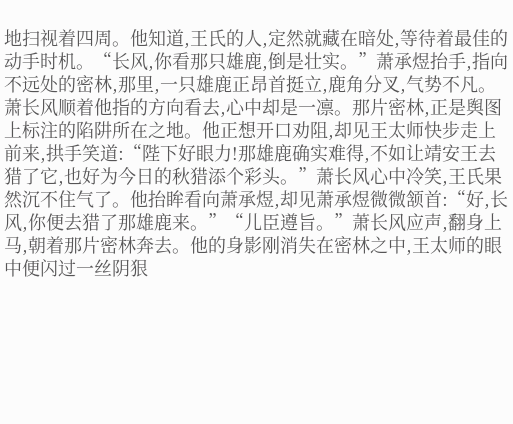地扫视着四周。他知道,王氏的人,定然就藏在暗处,等待着最佳的动手时机。“长风,你看那只雄鹿,倒是壮实。”萧承煜抬手,指向不远处的密林,那里,一只雄鹿正昂首挺立,鹿角分叉,气势不凡。萧长风顺着他指的方向看去,心中却是一凛。那片密林,正是舆图上标注的陷阱所在之地。他正想开口劝阻,却见王太师快步走上前来,拱手笑道:“陛下好眼力!那雄鹿确实难得,不如让靖安王去猎了它,也好为今日的秋猎添个彩头。”萧长风心中冷笑,王氏果然沉不住气了。他抬眸看向萧承煜,却见萧承煜微微颔首:“好,长风,你便去猎了那雄鹿来。”“儿臣遵旨。”萧长风应声,翻身上马,朝着那片密林奔去。他的身影刚消失在密林之中,王太师的眼中便闪过一丝阴狠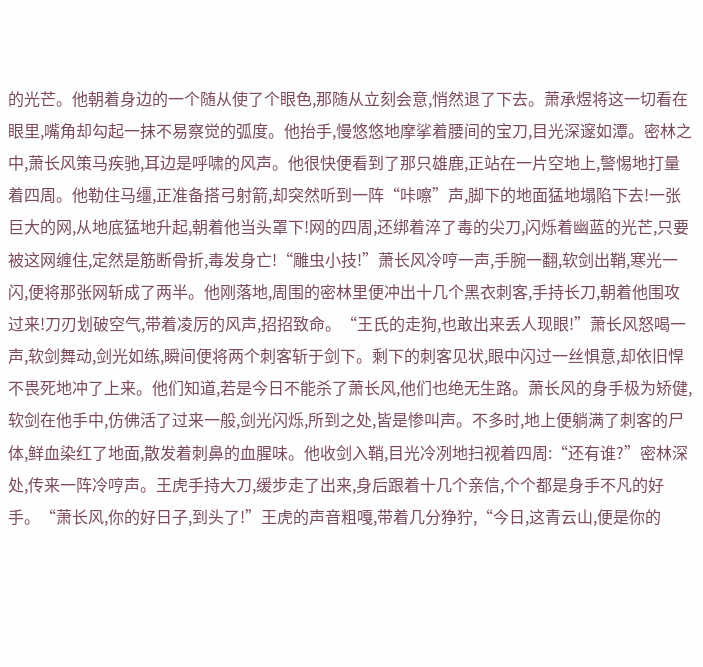的光芒。他朝着身边的一个随从使了个眼色,那随从立刻会意,悄然退了下去。萧承煜将这一切看在眼里,嘴角却勾起一抹不易察觉的弧度。他抬手,慢悠悠地摩挲着腰间的宝刀,目光深邃如潭。密林之中,萧长风策马疾驰,耳边是呼啸的风声。他很快便看到了那只雄鹿,正站在一片空地上,警惕地打量着四周。他勒住马缰,正准备搭弓射箭,却突然听到一阵“咔嚓”声,脚下的地面猛地塌陷下去!一张巨大的网,从地底猛地升起,朝着他当头罩下!网的四周,还绑着淬了毒的尖刀,闪烁着幽蓝的光芒,只要被这网缠住,定然是筋断骨折,毒发身亡!“雕虫小技!”萧长风冷哼一声,手腕一翻,软剑出鞘,寒光一闪,便将那张网斩成了两半。他刚落地,周围的密林里便冲出十几个黑衣刺客,手持长刀,朝着他围攻过来!刀刃划破空气,带着凌厉的风声,招招致命。“王氏的走狗,也敢出来丢人现眼!”萧长风怒喝一声,软剑舞动,剑光如练,瞬间便将两个刺客斩于剑下。剩下的刺客见状,眼中闪过一丝惧意,却依旧悍不畏死地冲了上来。他们知道,若是今日不能杀了萧长风,他们也绝无生路。萧长风的身手极为矫健,软剑在他手中,仿佛活了过来一般,剑光闪烁,所到之处,皆是惨叫声。不多时,地上便躺满了刺客的尸体,鲜血染红了地面,散发着刺鼻的血腥味。他收剑入鞘,目光冷冽地扫视着四周:“还有谁?”密林深处,传来一阵冷哼声。王虎手持大刀,缓步走了出来,身后跟着十几个亲信,个个都是身手不凡的好手。“萧长风,你的好日子,到头了!”王虎的声音粗嘎,带着几分狰狞,“今日,这青云山,便是你的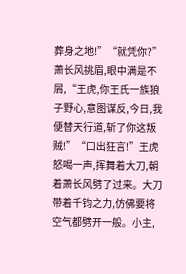葬身之地!”“就凭你?”萧长风挑眉,眼中满是不屑,“王虎,你王氏一族狼子野心,意图谋反,今日,我便替天行道,斩了你这叛贼!”“口出狂言!”王虎怒喝一声,挥舞着大刀,朝着萧长风劈了过来。大刀带着千钧之力,仿佛要将空气都劈开一般。小主,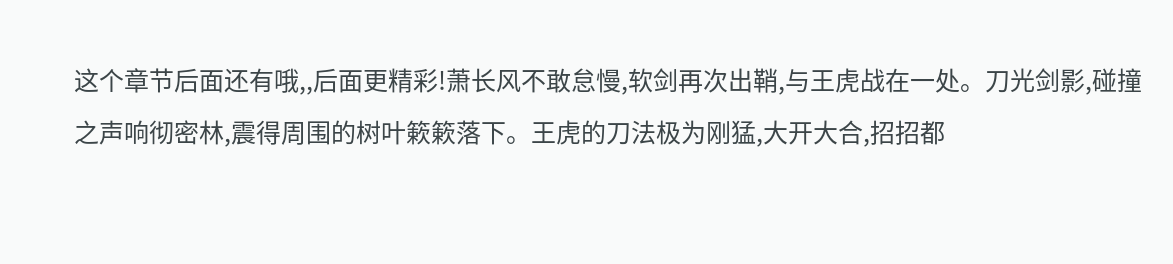这个章节后面还有哦,,后面更精彩!萧长风不敢怠慢,软剑再次出鞘,与王虎战在一处。刀光剑影,碰撞之声响彻密林,震得周围的树叶簌簌落下。王虎的刀法极为刚猛,大开大合,招招都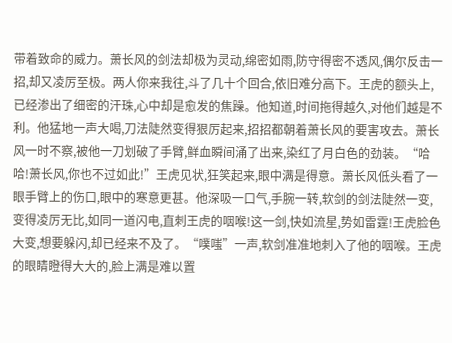带着致命的威力。萧长风的剑法却极为灵动,绵密如雨,防守得密不透风,偶尔反击一招,却又凌厉至极。两人你来我往,斗了几十个回合,依旧难分高下。王虎的额头上,已经渗出了细密的汗珠,心中却是愈发的焦躁。他知道,时间拖得越久,对他们越是不利。他猛地一声大喝,刀法陡然变得狠厉起来,招招都朝着萧长风的要害攻去。萧长风一时不察,被他一刀划破了手臂,鲜血瞬间涌了出来,染红了月白色的劲装。“哈哈!萧长风,你也不过如此!”王虎见状,狂笑起来,眼中满是得意。萧长风低头看了一眼手臂上的伤口,眼中的寒意更甚。他深吸一口气,手腕一转,软剑的剑法陡然一变,变得凌厉无比,如同一道闪电,直刺王虎的咽喉!这一剑,快如流星,势如雷霆!王虎脸色大变,想要躲闪,却已经来不及了。“噗嗤”一声,软剑准准地刺入了他的咽喉。王虎的眼睛瞪得大大的,脸上满是难以置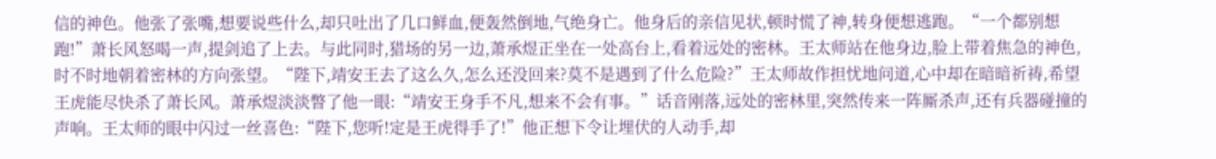信的神色。他张了张嘴,想要说些什么,却只吐出了几口鲜血,便轰然倒地,气绝身亡。他身后的亲信见状,顿时慌了神,转身便想逃跑。“一个都别想跑!”萧长风怒喝一声,提剑追了上去。与此同时,猎场的另一边,萧承煜正坐在一处高台上,看着远处的密林。王太师站在他身边,脸上带着焦急的神色,时不时地朝着密林的方向张望。“陛下,靖安王去了这么久,怎么还没回来?莫不是遇到了什么危险?”王太师故作担忧地问道,心中却在暗暗祈祷,希望王虎能尽快杀了萧长风。萧承煜淡淡瞥了他一眼:“靖安王身手不凡,想来不会有事。”话音刚落,远处的密林里,突然传来一阵厮杀声,还有兵器碰撞的声响。王太师的眼中闪过一丝喜色:“陛下,您听!定是王虎得手了!”他正想下令让埋伏的人动手,却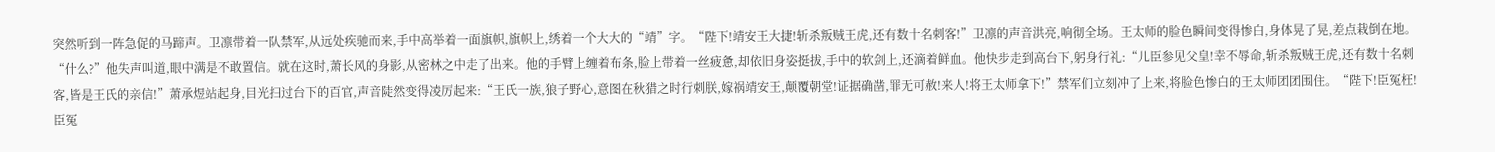突然听到一阵急促的马蹄声。卫凛带着一队禁军,从远处疾驰而来,手中高举着一面旗帜,旗帜上,绣着一个大大的“靖”字。“陛下!靖安王大捷!斩杀叛贼王虎,还有数十名刺客!”卫凛的声音洪亮,响彻全场。王太师的脸色瞬间变得惨白,身体晃了晃,差点栽倒在地。“什么?”他失声叫道,眼中满是不敢置信。就在这时,萧长风的身影,从密林之中走了出来。他的手臂上缠着布条,脸上带着一丝疲惫,却依旧身姿挺拔,手中的软剑上,还滴着鲜血。他快步走到高台下,躬身行礼:“儿臣参见父皇!幸不辱命,斩杀叛贼王虎,还有数十名刺客,皆是王氏的亲信!”萧承煜站起身,目光扫过台下的百官,声音陡然变得凌厉起来:“王氏一族,狼子野心,意图在秋猎之时行刺朕,嫁祸靖安王,颠覆朝堂!证据确凿,罪无可赦!来人!将王太师拿下!”禁军们立刻冲了上来,将脸色惨白的王太师团团围住。“陛下!臣冤枉!臣冤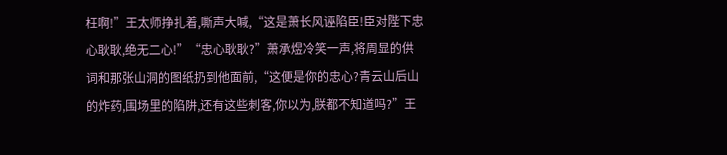枉啊!”王太师挣扎着,嘶声大喊,“这是萧长风诬陷臣!臣对陛下忠心耿耿,绝无二心!”“忠心耿耿?”萧承煜冷笑一声,将周显的供词和那张山洞的图纸扔到他面前,“这便是你的忠心?青云山后山的炸药,围场里的陷阱,还有这些刺客,你以为,朕都不知道吗?”王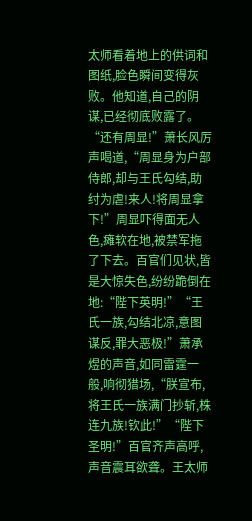太师看着地上的供词和图纸,脸色瞬间变得灰败。他知道,自己的阴谋,已经彻底败露了。“还有周显!”萧长风厉声喝道,“周显身为户部侍郎,却与王氏勾结,助纣为虐!来人!将周显拿下!”周显吓得面无人色,瘫软在地,被禁军拖了下去。百官们见状,皆是大惊失色,纷纷跪倒在地:“陛下英明!”“王氏一族,勾结北凉,意图谋反,罪大恶极!”萧承煜的声音,如同雷霆一般,响彻猎场,“朕宣布,将王氏一族满门抄斩,株连九族!钦此!”“陛下圣明!”百官齐声高呼,声音震耳欲聋。王太师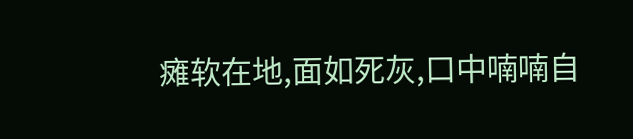瘫软在地,面如死灰,口中喃喃自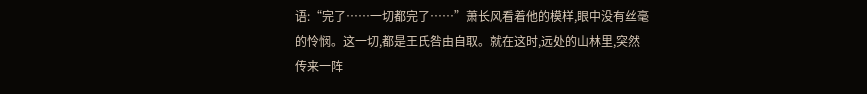语:“完了……一切都完了……”萧长风看着他的模样,眼中没有丝毫的怜悯。这一切,都是王氏咎由自取。就在这时,远处的山林里,突然传来一阵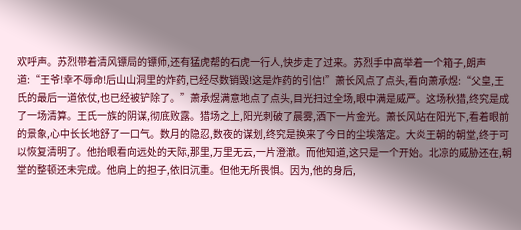欢呼声。苏烈带着清风镖局的镖师,还有猛虎帮的石虎一行人,快步走了过来。苏烈手中高举着一个箱子,朗声道:“王爷!幸不辱命!后山山洞里的炸药,已经尽数销毁!这是炸药的引信!”萧长风点了点头,看向萧承煜:“父皇,王氏的最后一道依仗,也已经被铲除了。”萧承煜满意地点了点头,目光扫过全场,眼中满是威严。这场秋猎,终究是成了一场清算。王氏一族的阴谋,彻底败露。猎场之上,阳光刺破了晨雾,洒下一片金光。萧长风站在阳光下,看着眼前的景象,心中长长地舒了一口气。数月的隐忍,数夜的谋划,终究是换来了今日的尘埃落定。大炎王朝的朝堂,终于可以恢复清明了。他抬眼看向远处的天际,那里,万里无云,一片澄澈。而他知道,这只是一个开始。北凉的威胁还在,朝堂的整顿还未完成。他肩上的担子,依旧沉重。但他无所畏惧。因为,他的身后,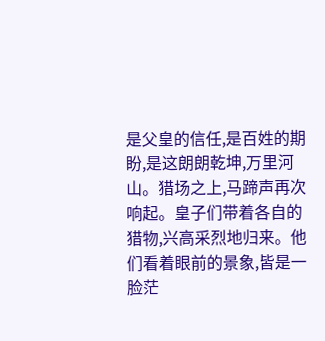是父皇的信任,是百姓的期盼,是这朗朗乾坤,万里河山。猎场之上,马蹄声再次响起。皇子们带着各自的猎物,兴高采烈地归来。他们看着眼前的景象,皆是一脸茫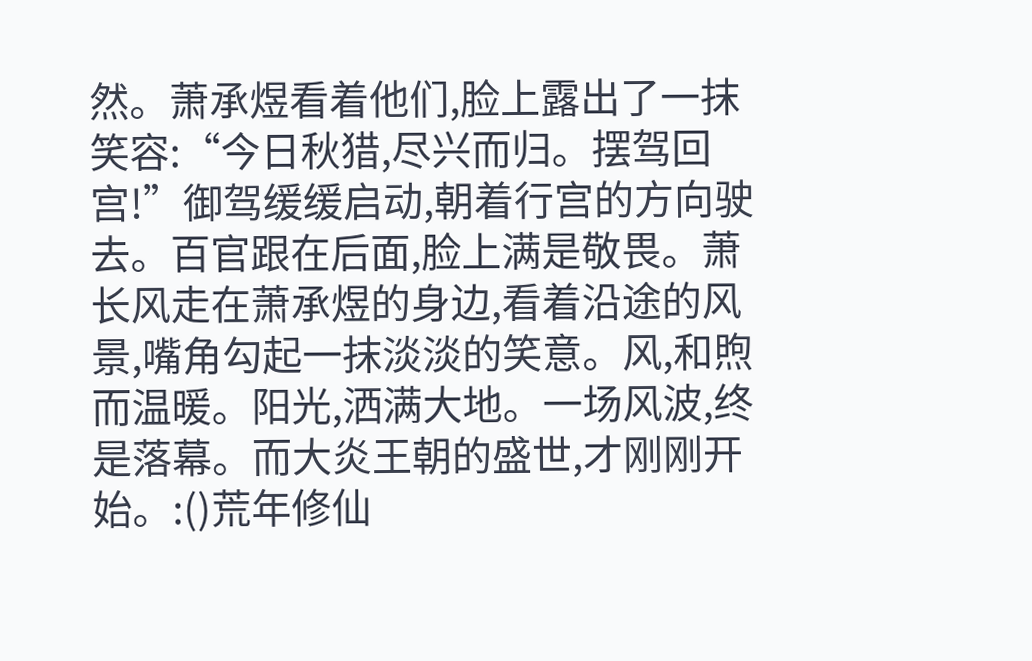然。萧承煜看着他们,脸上露出了一抹笑容:“今日秋猎,尽兴而归。摆驾回宫!”御驾缓缓启动,朝着行宫的方向驶去。百官跟在后面,脸上满是敬畏。萧长风走在萧承煜的身边,看着沿途的风景,嘴角勾起一抹淡淡的笑意。风,和煦而温暖。阳光,洒满大地。一场风波,终是落幕。而大炎王朝的盛世,才刚刚开始。:()荒年修仙